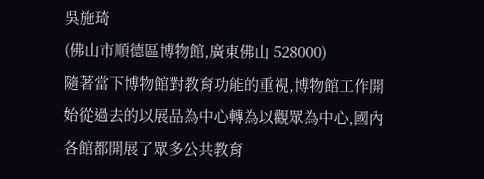吳施琦
(佛山市順德區博物館,廣東佛山 528000)
隨著當下博物館對教育功能的重視,博物館工作開始從過去的以展品為中心轉為以觀眾為中心,國內各館都開展了眾多公共教育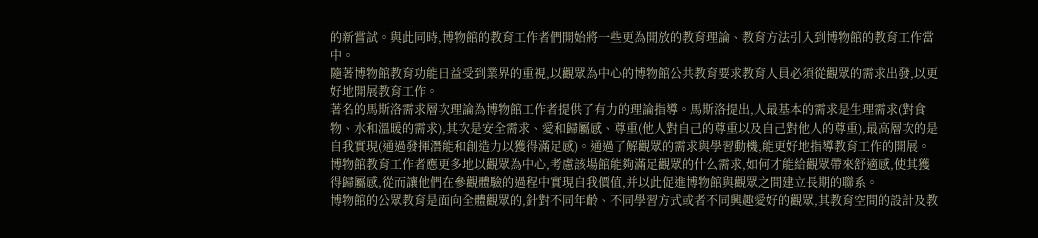的新嘗試。與此同時,博物館的教育工作者們開始將一些更為開放的教育理論、教育方法引入到博物館的教育工作當中。
隨著博物館教育功能日益受到業界的重視,以觀眾為中心的博物館公共教育要求教育人員必須從觀眾的需求出發,以更好地開展教育工作。
著名的馬斯洛需求層次理論為博物館工作者提供了有力的理論指導。馬斯洛提出,人最基本的需求是生理需求(對食物、水和溫暖的需求),其次是安全需求、愛和歸屬感、尊重(他人對自己的尊重以及自己對他人的尊重),最高層次的是自我實現(通過發揮潛能和創造力以獲得滿足感)。通過了解觀眾的需求與學習動機,能更好地指導教育工作的開展。博物館教育工作者應更多地以觀眾為中心,考慮該場館能夠滿足觀眾的什么需求,如何才能給觀眾帶來舒適感,使其獲得歸屬感,從而讓他們在參觀體驗的過程中實現自我價值,并以此促進博物館與觀眾之間建立長期的聯系。
博物館的公眾教育是面向全體觀眾的,針對不同年齡、不同學習方式或者不同興趣愛好的觀眾,其教育空間的設計及教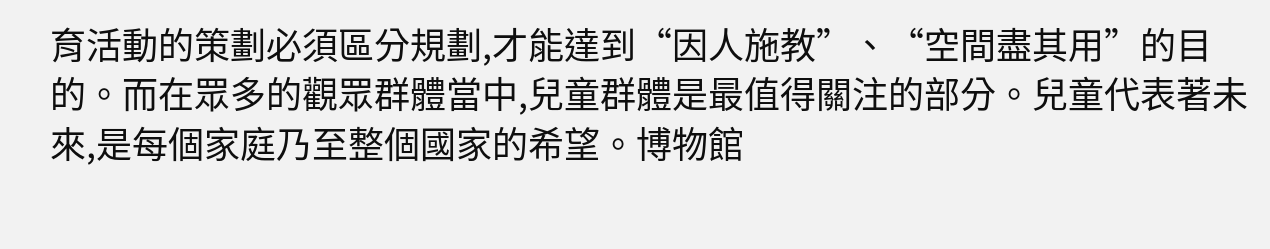育活動的策劃必須區分規劃,才能達到“因人施教”、“空間盡其用”的目的。而在眾多的觀眾群體當中,兒童群體是最值得關注的部分。兒童代表著未來,是每個家庭乃至整個國家的希望。博物館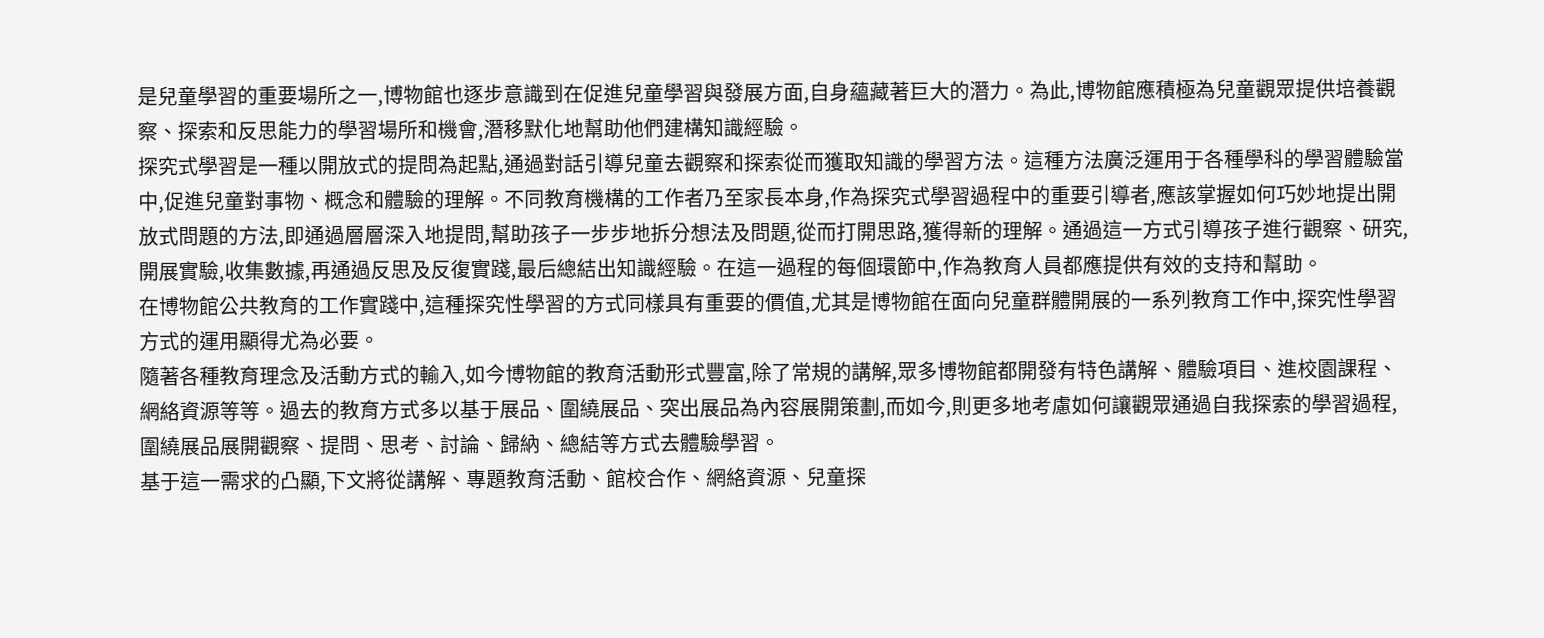是兒童學習的重要場所之一,博物館也逐步意識到在促進兒童學習與發展方面,自身蘊藏著巨大的潛力。為此,博物館應積極為兒童觀眾提供培養觀察、探索和反思能力的學習場所和機會,潛移默化地幫助他們建構知識經驗。
探究式學習是一種以開放式的提問為起點,通過對話引導兒童去觀察和探索從而獲取知識的學習方法。這種方法廣泛運用于各種學科的學習體驗當中,促進兒童對事物、概念和體驗的理解。不同教育機構的工作者乃至家長本身,作為探究式學習過程中的重要引導者,應該掌握如何巧妙地提出開放式問題的方法,即通過層層深入地提問,幫助孩子一步步地拆分想法及問題,從而打開思路,獲得新的理解。通過這一方式引導孩子進行觀察、研究,開展實驗,收集數據,再通過反思及反復實踐,最后總結出知識經驗。在這一過程的每個環節中,作為教育人員都應提供有效的支持和幫助。
在博物館公共教育的工作實踐中,這種探究性學習的方式同樣具有重要的價值,尤其是博物館在面向兒童群體開展的一系列教育工作中,探究性學習方式的運用顯得尤為必要。
隨著各種教育理念及活動方式的輸入,如今博物館的教育活動形式豐富,除了常規的講解,眾多博物館都開發有特色講解、體驗項目、進校園課程、網絡資源等等。過去的教育方式多以基于展品、圍繞展品、突出展品為內容展開策劃,而如今,則更多地考慮如何讓觀眾通過自我探索的學習過程,圍繞展品展開觀察、提問、思考、討論、歸納、總結等方式去體驗學習。
基于這一需求的凸顯,下文將從講解、專題教育活動、館校合作、網絡資源、兒童探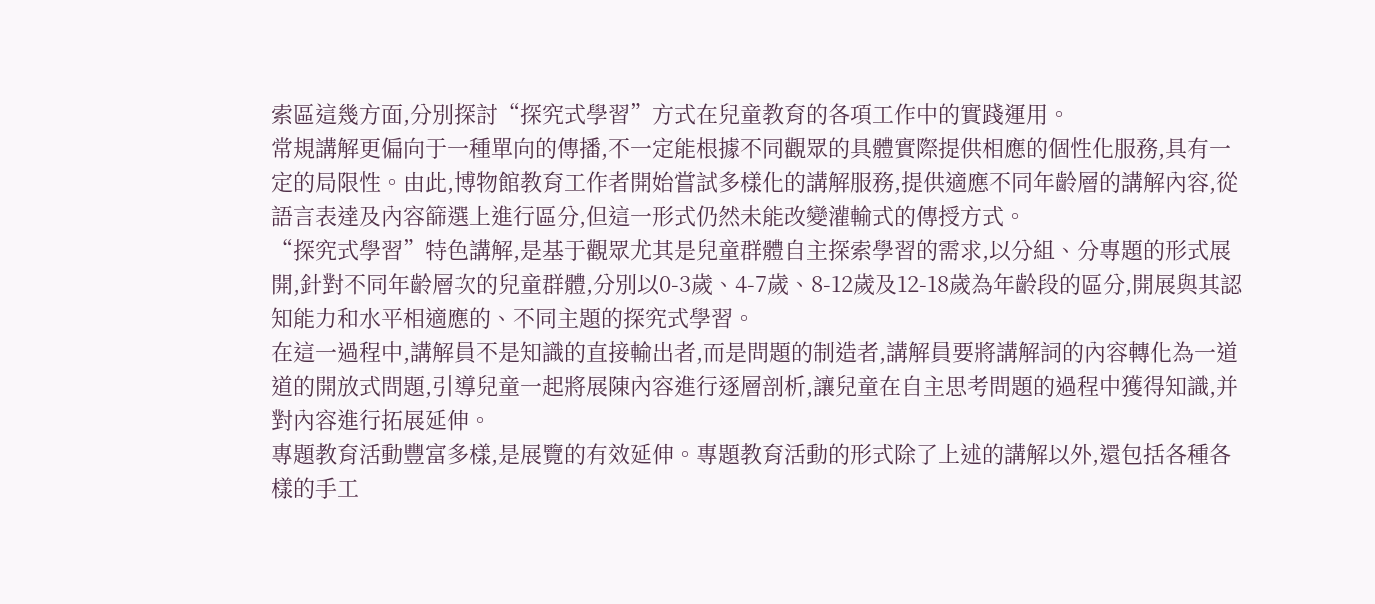索區這幾方面,分別探討“探究式學習”方式在兒童教育的各項工作中的實踐運用。
常規講解更偏向于一種單向的傳播,不一定能根據不同觀眾的具體實際提供相應的個性化服務,具有一定的局限性。由此,博物館教育工作者開始嘗試多樣化的講解服務,提供適應不同年齡層的講解內容,從語言表達及內容篩選上進行區分,但這一形式仍然未能改變灌輸式的傳授方式。
“探究式學習”特色講解,是基于觀眾尤其是兒童群體自主探索學習的需求,以分組、分專題的形式展開,針對不同年齡層次的兒童群體,分別以0-3歲、4-7歲、8-12歲及12-18歲為年齡段的區分,開展與其認知能力和水平相適應的、不同主題的探究式學習。
在這一過程中,講解員不是知識的直接輸出者,而是問題的制造者,講解員要將講解詞的內容轉化為一道道的開放式問題,引導兒童一起將展陳內容進行逐層剖析,讓兒童在自主思考問題的過程中獲得知識,并對內容進行拓展延伸。
專題教育活動豐富多樣,是展覽的有效延伸。專題教育活動的形式除了上述的講解以外,還包括各種各樣的手工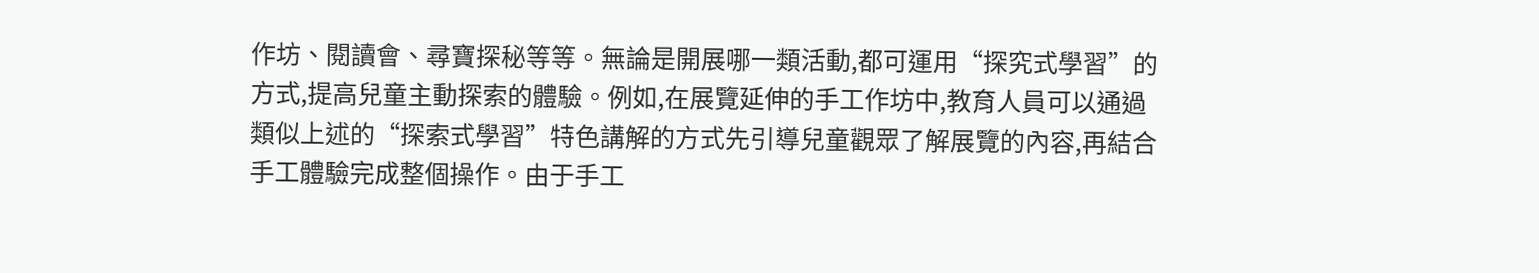作坊、閱讀會、尋寶探秘等等。無論是開展哪一類活動,都可運用“探究式學習”的方式,提高兒童主動探索的體驗。例如,在展覽延伸的手工作坊中,教育人員可以通過類似上述的“探索式學習”特色講解的方式先引導兒童觀眾了解展覽的內容,再結合手工體驗完成整個操作。由于手工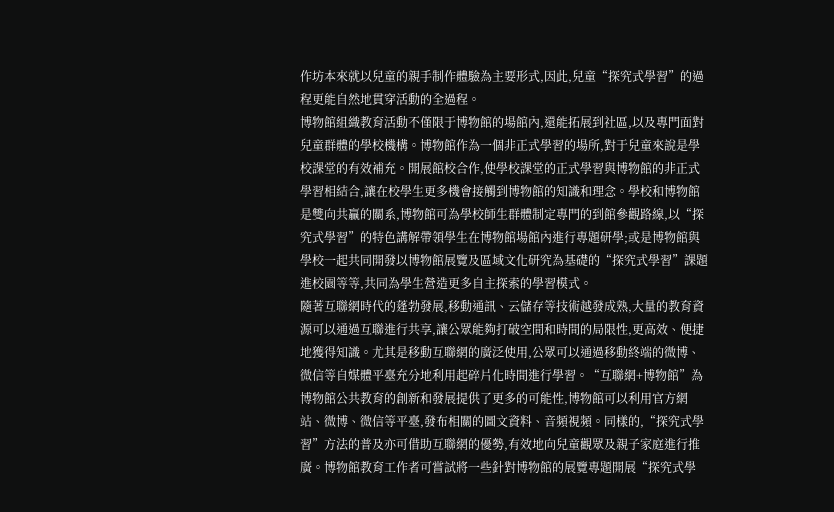作坊本來就以兒童的親手制作體驗為主要形式,因此,兒童“探究式學習”的過程更能自然地貫穿活動的全過程。
博物館組織教育活動不僅限于博物館的場館內,還能拓展到社區,以及專門面對兒童群體的學校機構。博物館作為一個非正式學習的場所,對于兒童來說是學校課堂的有效補充。開展館校合作,使學校課堂的正式學習與博物館的非正式學習相結合,讓在校學生更多機會接觸到博物館的知識和理念。學校和博物館是雙向共贏的關系,博物館可為學校師生群體制定專門的到館參觀路線,以“探究式學習”的特色講解帶領學生在博物館場館內進行專題研學;或是博物館與學校一起共同開發以博物館展覽及區域文化研究為基礎的“探究式學習”課題進校園等等,共同為學生營造更多自主探索的學習模式。
隨著互聯網時代的蓬勃發展,移動通訊、云儲存等技術越發成熟,大量的教育資源可以通過互聯進行共享,讓公眾能夠打破空間和時間的局限性,更高效、便捷地獲得知識。尤其是移動互聯網的廣泛使用,公眾可以通過移動終端的微博、微信等自媒體平臺充分地利用起碎片化時間進行學習。“互聯網+博物館”為博物館公共教育的創新和發展提供了更多的可能性,博物館可以利用官方網站、微博、微信等平臺,發布相關的圖文資料、音頻視頻。同樣的,“探究式學習”方法的普及亦可借助互聯網的優勢,有效地向兒童觀眾及親子家庭進行推廣。博物館教育工作者可嘗試將一些針對博物館的展覽專題開展“探究式學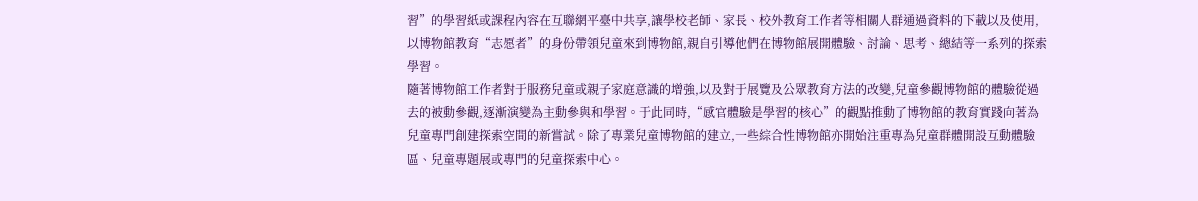習”的學習紙或課程內容在互聯網平臺中共享,讓學校老師、家長、校外教育工作者等相關人群通過資料的下載以及使用,以博物館教育“志愿者”的身份帶領兒童來到博物館,親自引導他們在博物館展開體驗、討論、思考、總結等一系列的探索學習。
隨著博物館工作者對于服務兒童或親子家庭意識的增強,以及對于展覽及公眾教育方法的改變,兒童參觀博物館的體驗從過去的被動參觀,逐漸演變為主動參與和學習。于此同時,“感官體驗是學習的核心”的觀點推動了博物館的教育實踐向著為兒童專門創建探索空間的新嘗試。除了專業兒童博物館的建立,一些綜合性博物館亦開始注重專為兒童群體開設互動體驗區、兒童專題展或專門的兒童探索中心。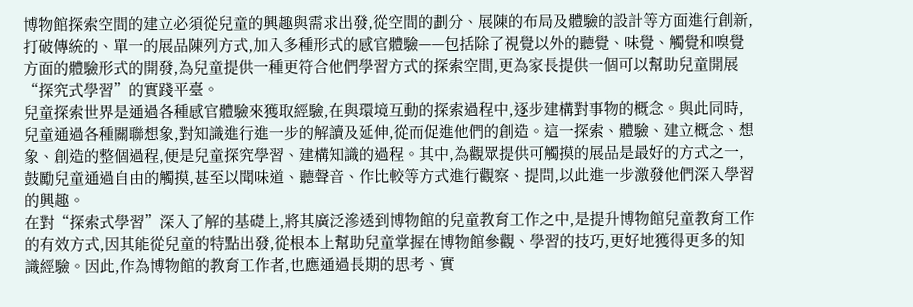博物館探索空間的建立必須從兒童的興趣與需求出發,從空間的劃分、展陳的布局及體驗的設計等方面進行創新,打破傳統的、單一的展品陳列方式,加入多種形式的感官體驗——包括除了視覺以外的聽覺、味覺、觸覺和嗅覺方面的體驗形式的開發,為兒童提供一種更符合他們學習方式的探索空間,更為家長提供一個可以幫助兒童開展“探究式學習”的實踐平臺。
兒童探索世界是通過各種感官體驗來獲取經驗,在與環境互動的探索過程中,逐步建構對事物的概念。與此同時,兒童通過各種關聯想象,對知識進行進一步的解讀及延伸,從而促進他們的創造。這一探索、體驗、建立概念、想象、創造的整個過程,便是兒童探究學習、建構知識的過程。其中,為觀眾提供可觸摸的展品是最好的方式之一,鼓勵兒童通過自由的觸摸,甚至以聞味道、聽聲音、作比較等方式進行觀察、提問,以此進一步激發他們深入學習的興趣。
在對“探索式學習”深入了解的基礎上,將其廣泛滲透到博物館的兒童教育工作之中,是提升博物館兒童教育工作的有效方式,因其能從兒童的特點出發,從根本上幫助兒童掌握在博物館參觀、學習的技巧,更好地獲得更多的知識經驗。因此,作為博物館的教育工作者,也應通過長期的思考、實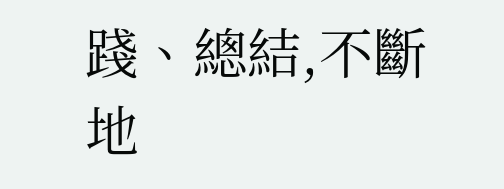踐、總結,不斷地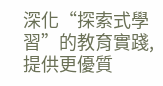深化“探索式學習”的教育實踐,提供更優質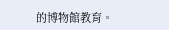的博物館教育。